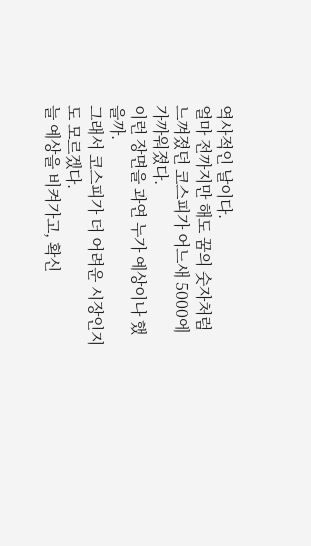역사적인 날이다.
얼마 전까지만 해도 꿈의 숫자처럼 느껴졌던 코스피가 어느새 5000에 가까워졌다.
이런 장면을 과연 누가 예상이나 했을까.
그래서 코스피가 더 어려운 시장인지도 모르겠다.
늘 예상을 비켜가고, 확신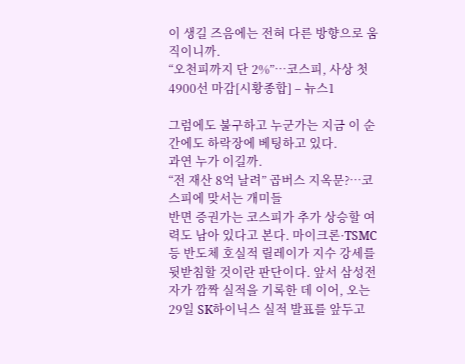이 생길 즈음에는 전혀 다른 방향으로 움직이니까.
“오천피까지 단 2%”…코스피, 사상 첫 4900선 마감[시황종합] – 뉴스1

그럼에도 불구하고 누군가는 지금 이 순간에도 하락장에 베팅하고 있다.
과연 누가 이길까.
“전 재산 8억 날려” 곱버스 지옥문?…코스피에 맞서는 개미들
반면 증권가는 코스피가 추가 상승할 여력도 남아 있다고 본다. 마이크론·TSMC 등 반도체 호실적 릴레이가 지수 강세를 뒷받침할 것이란 판단이다. 앞서 삼성전자가 깜짝 실적을 기록한 데 이어, 오는 29일 SK하이닉스 실적 발표를 앞두고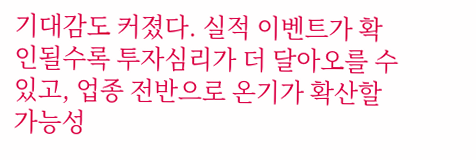기대감도 커졌다. 실적 이벤트가 확인될수록 투자심리가 더 달아오를 수 있고, 업종 전반으로 온기가 확산할 가능성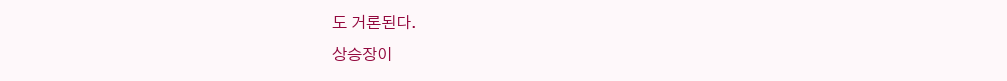도 거론된다.
상승장이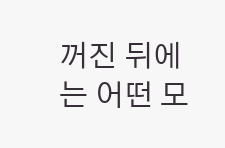꺼진 뒤에는 어떤 모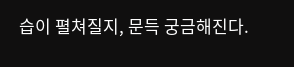습이 펼쳐질지, 문득 궁금해진다.